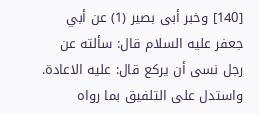[140] وخبر أبى بصير (1) عن أبي جعفر عليه السلام قال: سألته عن رجل نسى أن يركع قال: عليه الاعادة. واستدل على التلفيق بما رواه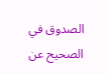الصدوق في الصحيح عن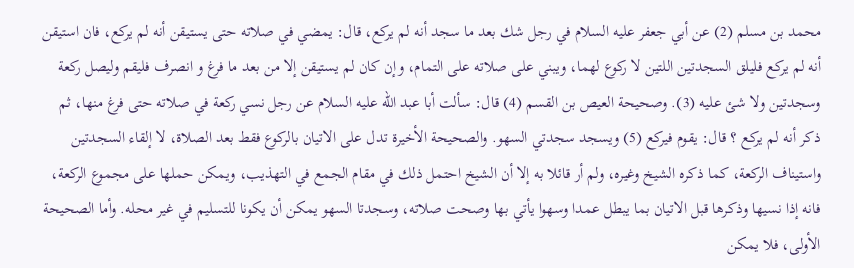محمد بن مسلم (2) عن أبي جعفر عليه السلام في رجل شك بعد ما سجد أنه لم يركع، قال: يمضي في صلاته حتى يستيقن أنه لم يركع، فان استيقن أنه لم يركع فليلق السجدتين اللتين لا ركوع لهما، ويبني على صلاته على التمام، وإن كان لم يستيقن إلا من بعد ما فرغ و انصرف فليقم وليصل ركعة وسجدتين ولا شئ عليه (3). وصحيحة العيص بن القسم (4) قال: سألت أبا عبد الله عليه السلام عن رجل نسي ركعة في صلاته حتى فرغ منها، ثم ذكر أنه لم يركع ؟ قال: يقوم فيركع (5) ويسجد سجدتي السهو. والصحيحة الأخيرة تدل على الاتيان بالركوع فقط بعد الصلاة، لا إلقاء السجدتين واستيناف الركعة، كما ذكره الشيخ وغيره، ولم أر قائلا به إلا أن الشيخ احتمل ذلك في مقام الجمع في التهذيب، ويمكن حملها على مجموع الركعة، فانه إذا نسيها وذكرها قبل الاتيان بما يبطل عمدا وسهوا يأتي بها وصحت صلاته، وسجدتا السهو يمكن أن يكونا للتسليم في غير محله. وأما الصحيحة الأولى، فلا يمكن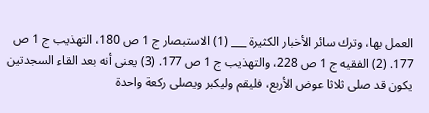العمل بها، وترك سائر الأخبار الكثيرة ___ (1) الاستبصار ج 1 ص 180، التهذيب ج 1 ص 177. (2) الفقيه ج 1 ص 228، والتهذيب ج 1 ص 177. (3) يعنى أنه بعد القاء السجدتين يكون قد صلى ثلاثا عوض الأربع، فليقم وليكبر ويصلى ركعة واحدة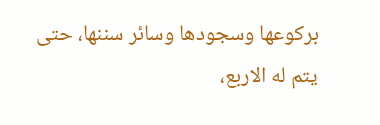بركوعها وسجودها وسائر سننها، حتى يتم له الاربع،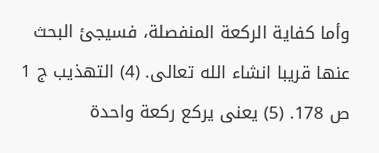وأما كفاية الركعة المنفصلة، فسيجئ البحث عنها قريبا انشاء الله تعالى. (4) التهذيب ج 1 ص 178. (5) يعنى يركع ركعة واحدة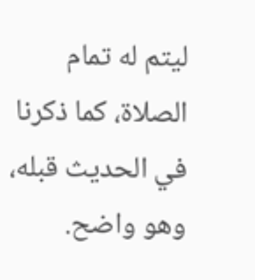ليتم له تمام الصلاة، كما ذكرنا في الحديث قبله، وهو واضح.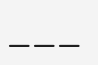___